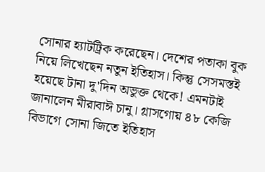সোনার হ্যাটট্রিক করেছেন। দেশের পতাকা বুক নিয়ে লিখেছেন নতুন ইতিহাস। কিন্তু সেসমস্তই হয়েছে টানা দু'দিন অভুক্ত থেকে! এমনটাই জানালেন মীরাবাঈ চানু। গ্লাসগোয় ৪৮ কেজি বিভাগে সোনা জিতে ইতিহাস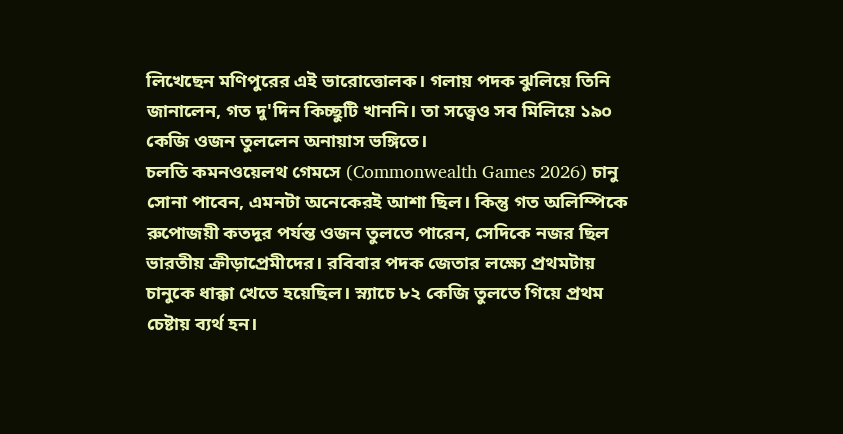লিখেছেন মণিপুরের এই ভারোত্তোলক। গলায় পদক ঝুলিয়ে তিনি জানালেন, গত দু'দিন কিচ্ছুটি খাননি। তা সত্ত্বেও সব মিলিয়ে ১৯০ কেজি ওজন তুললেন অনায়াস ভঙ্গিতে।
চলতি কমনওয়েলথ গেমসে (Commonwealth Games 2026) চানু সোনা পাবেন, এমনটা অনেকেরই আশা ছিল। কিন্তু গত অলিম্পিকে রুপোজয়ী কতদূর পর্যন্ত ওজন তুলতে পারেন, সেদিকে নজর ছিল ভারতীয় ক্রীড়াপ্রেমীদের। রবিবার পদক জেতার লক্ষ্যে প্রথমটায় চানুকে ধাক্কা খেতে হয়েছিল। স্ন্যাচে ৮২ কেজি তুলতে গিয়ে প্রথম চেষ্টায় ব্যর্থ হন।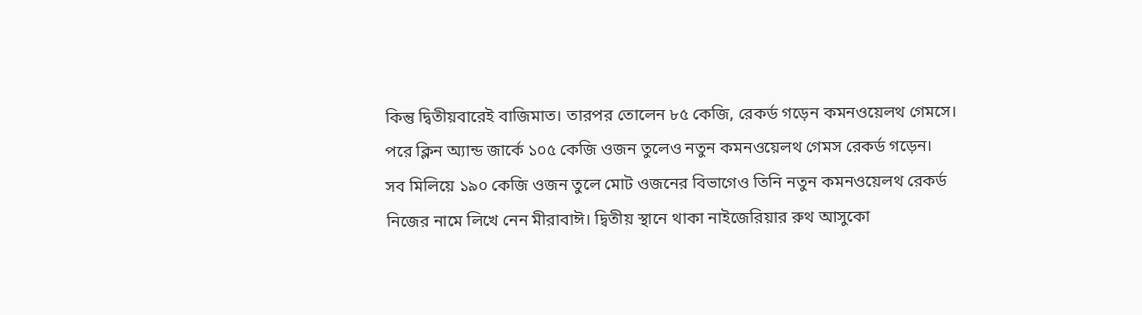কিন্তু দ্বিতীয়বারেই বাজিমাত। তারপর তোলেন ৮৫ কেজি, রেকর্ড গড়েন কমনওয়েলথ গেমসে। পরে ক্লিন অ্যান্ড জার্কে ১০৫ কেজি ওজন তুলেও নতুন কমনওয়েলথ গেমস রেকর্ড গড়েন।
সব মিলিয়ে ১৯০ কেজি ওজন তুলে মোট ওজনের বিভাগেও তিনি নতুন কমনওয়েলথ রেকর্ড নিজের নামে লিখে নেন মীরাবাঈ। দ্বিতীয় স্থানে থাকা নাইজেরিয়ার রুথ আসুকো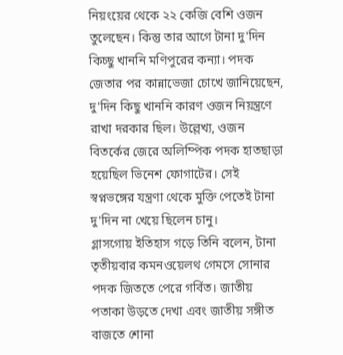নিয়ংয়ের থেকে ২২ কেজি বেশি ওজন তুলেছেন। কিন্তু তার আগে টানা দু'দিন কিচ্ছু খাননি মণিপুরের কন্যা। পদক জেতার পর কান্নাভেজা চোখে জানিয়েছেন, দু'দিন কিছু খাননি কারণ ওজন নিয়ন্ত্রণে রাখা দরকার ছিল। উল্লেখ্য, ওজন বিতর্কের জেরে অলিম্পিক পদক হাতছাড়া হয়েছিল ভিনেশ ফোগাটের। সেই স্বপ্নভঙ্গের যন্ত্রণা থেকে মুক্তি পেতেই টানা দু'দিন না খেয়ে ছিলেন চানু।
গ্লাসগোয় ইতিহাস গড়ে তিনি বলেন, টানা তৃতীয়বার কমনওয়েলথ গেমসে সোনার পদক জিততে পেরে গর্বিত। জাতীয় পতাকা উড়তে দেখা এবং জাতীয় সঙ্গীত বাজতে শোনা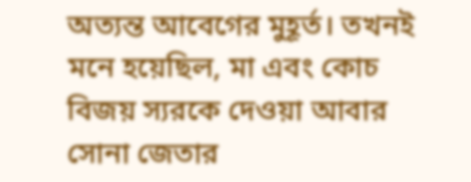অত্যন্ত আবেগের মুহূর্ত। তখনই মনে হয়েছিল, মা এবং কোচ বিজয় স্যরকে দেওয়া আবার সোনা জেতার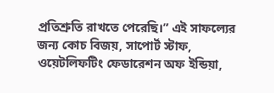প্রতিশ্রুতি রাখতে পেরেছি।” এই সাফল্যের জন্য কোচ বিজয়, সাপোর্ট স্টাফ, ওয়েটলিফটিং ফেডারেশন অফ ইন্ডিয়া,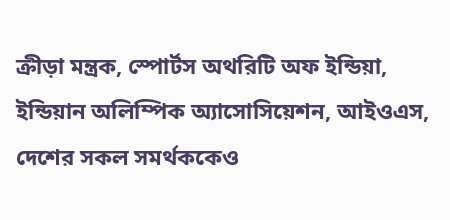ক্রীড়া মন্ত্রক, স্পোর্টস অথরিটি অফ ইন্ডিয়া, ইন্ডিয়ান অলিম্পিক অ্যাসোসিয়েশন, আইওএস, দেশের সকল সমর্থককেও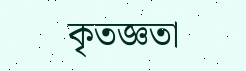কৃতজ্ঞতা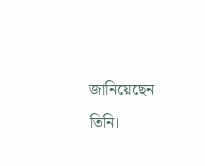জানিয়েছেন তিনি।